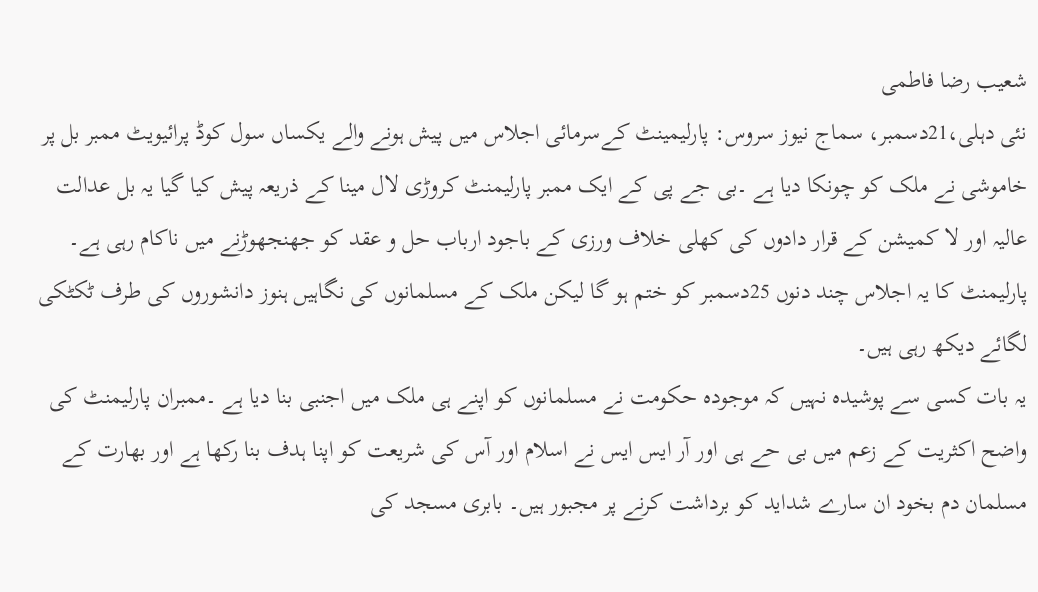شعیب رضا فاطمی
نئی دہلی،21دسمبر، سماج نیوز سروس: پارلیمینٹ کےسرمائی اجلاس میں پیش ہونے والے یکساں سول کوڈ پرائیویٹ ممبر بل پر خاموشی نے ملک کو چونکا دیا ہے ۔بی جے پی کے ایک ممبر پارلیمنٹ کروڑی لال مینا کے ذریعہ پیش کیا گیا یہ بل عدالت عالیہ اور لا کمیشن کے قرار دادوں کی کھلی خلاف ورزی کے باجود ارباب حل و عقد کو جھنجھوڑنے میں ناکام رہی ہے۔ پارلیمنٹ کا یہ اجلاس چند دنوں 25دسمبر کو ختم ہو گا لیکن ملک کے مسلمانوں کی نگاہیں ہنوز دانشوروں کی طرف ٹکٹکی لگائے دیکھ رہی ہیں۔
یہ بات کسی سے پوشیدہ نہیں کہ موجودہ حکومت نے مسلمانوں کو اپنے ہی ملک میں اجنبی بنا دیا ہے ۔ممبران پارلیمنٹ کی واضح اکثریت کے زعم میں بی حے ہی اور آر ایس ایس نے اسلام اور آس کی شریعت کو اپنا ہدف بنا رکھا ہے اور بھارت کے مسلمان دم بخود ان سارے شداید کو برداشت کرنے پر مجبور ہیں۔ بابری مسجد کی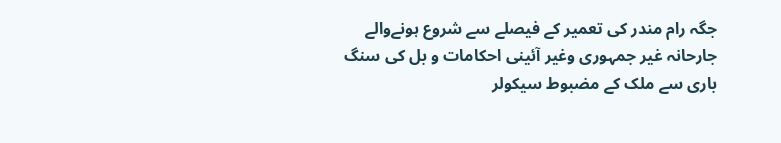جگہ رام مندر کی تعمیر کے فیصلے سے شروع ہونےوالے جارحانہ غیر جمہوری وغیر آئینی احکامات و بل کی سنگ باری سے ملک کے مضبوط سیکولر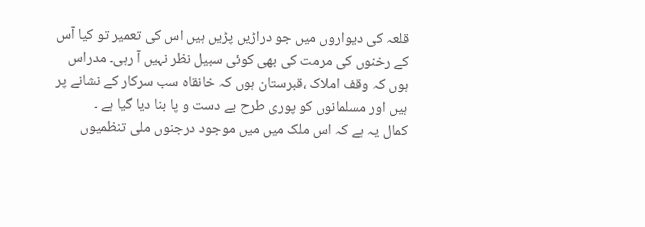قلعہ کی دیواروں میں جو دراڑیں پڑیں ہیں اس کی تعمیر تو کیا آس کے رخنوں کی مرمت کی بھی کوئی سبیل نظر نہیں آ رہی۔ مدراس ہوں کہ وقف املاک ،قبرستان ہوں کہ خانقاہ سب سرکار کے نشانے پر ہیں اور مسلمانوں کو پوری طرح بے دست و پا بنا دیا گیا ہے ۔
کمال یہ ہے کہ اس ملک میں میں موجود درجنوں ملی تنظمیوں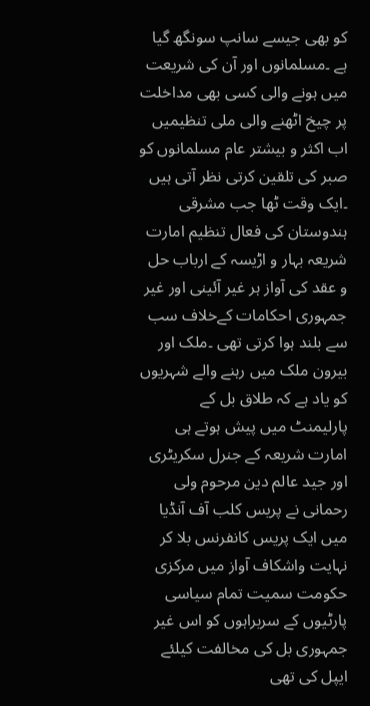کو بھی جیسے سانپ سونگھ گیا ہے ۔مسلمانوں اور آن کی شریعت میں ہونے والی کسی بھی مداخلت پر چیخ اٹھنے والی ملی تنظیمیں اب اکثر و بیشتر عام مسلمانوں کو صبر کی تلقین کرتی نظر آتی ہیں ۔ایک وقت ٹھا جب مشرقی ہندوستان کی فعال تنظیم امارت شریعہ بہار و اڑیسہ کے ارباب حل و عقد کی آواز ہر غیر آئینی اور غیر جمہوری احکامات کےخلاف سب سے بلند ہوا کرتی تھی ۔ملک اور بیرون ملک میں رہنے والے شہریوں کو یاد ہے کہ طلاق بل کے پارلیمنٹ میں پیش ہوتے ہی امارت شریعہ کے جنرل سکریٹری اور جید عالم دین مرحوم ولی رحمانی نے پریس کلب آف آنڈیا میں ایک پریس کانفرنس بلا کر نہایت واشکاف آواز میں مرکزی حکومت سمیت تمام سیاسی پارٹیوں کے سربراہوں کو اس غیر جمہوری بل کی مخالفت کیلئے ایپل کی تھی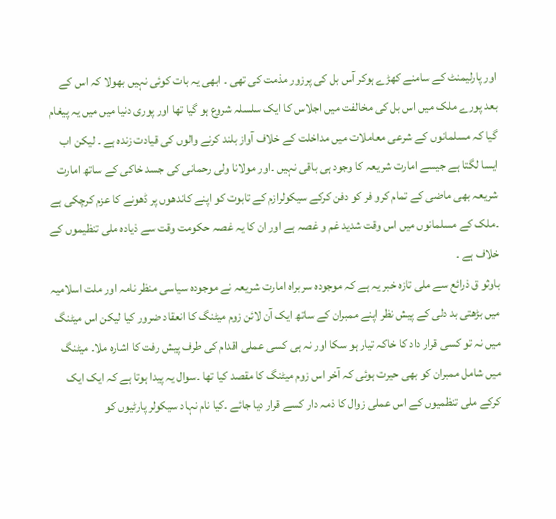اور پارلیمنٹ کے سامنے کھڑے ہوکر آس بل کی پرزور مذمت کی تھی ۔ ابھی یہ بات کوئی نہیں بھولا کہ اس کے بعد پورے ملک میں اس بل کی مخالفت میں اجلاس کا ایک سلسلہ شروع ہو گیا تھا اور پوری دنیا میں میں یہ پیغام گیا کہ مسلمانوں کے شرعی معاملات میں مداخلت کے خلاف آواز بلند کرنے والوں کی قیادت زندہ ہے ۔ لیکن اب ایسا لگتا ہے جیسے امارت شریعہ کا وجود ہی باقی نہیں ۔اور مولانا ولی رحمانی کی جسد خاکی کے ساتھ امارت شریعہ بھی ماضی کے تمام کرو فر کو دفن کرکے سیکولرازم کے تابوت کو اپنے کاندھوں پر ڈھونے کا عزم کرچکی ہے ۔ملک کے مسلمانوں میں اس وقت شدید غم و غصہ ہے اور ان کا یہ غصہ حکومت وقت سے ذیادہ ملی تنظیموں کے خلاف ہے ۔
باوثو ق ذرائع سے ملی تازہ خبر یہ ہے کہ موجودہ سربراہ امارت شریعہ نے موجودہ سیاسی منظر نامہ اور ملت اسلامیہ میں بڑھتی بد دلی کے پیش نظر اپنے ممبران کے ساتھ ایک آن لائن زوم میٹنگ کا انعقاد ضرور کیا لیکن اس میٹنگ میں نہ تو کسی قرار داد کا خاکہ تیار ہو سکا اور نہ ہی کسی عملی اقدام کی طرف پیش رفت کا اشارہ ملا۔ میٹنگ میں شامل ممبران کو بھی حیرت ہوئی کہ آخر اس زوم میٹنگ کا مقصد کیا تھا ۔سوال یہ پیدا ہوتا ہے کہ ایک ایک کرکے ملی تنظمیوں کے اس عملی زوال کا ذمہ دار کسے قرار دیا جائے ۔کیا نام نہاد سیکولر پارٹیوں کو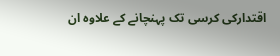اقتدارکی کرسی تک پہنچانے کے علاوہ ان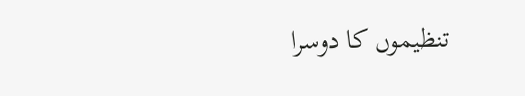تنظیموں کا دوسرا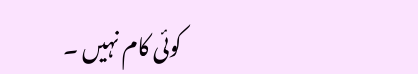کوئی کام نہیں ۔